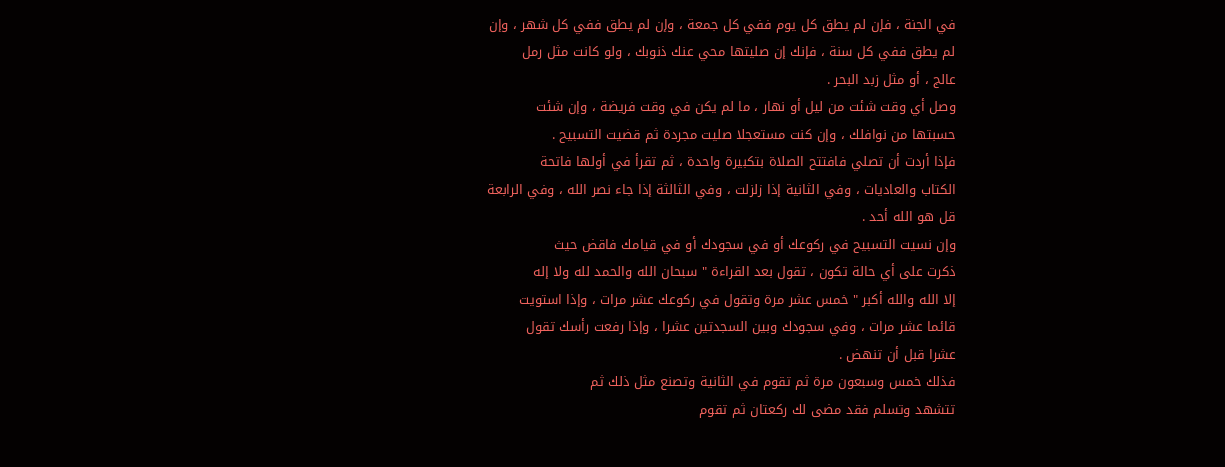في الجنة ، فإن لم يطق كل يوم ففي كل جمعة ، وإن لم يطق ففي كل شهر ، وإن
لم يطق ففي كل سنة ، فإنك إن صليتها محي عنك ذنوبك ، ولو كانت مثل رمل
عالج ، أو مثل زبد البحر .
وصل أي وقت شئت من ليل أو نهار ، ما لم يكن في وقت فريضة ، وإن شئت
حسبتها من نوافلك ، وإن كنت مستعجلا صليت مجردة ثم قضيت التسبيح .
فإذا أردت أن تصلي فافتتح الصلاة بتكبيرة واحدة ، ثم تقرأ في أولها فاتحة
الكتاب والعاديات ، وفي الثانية إذا زلزلت ، وفي الثالثة إذا جاء نصر الله ، وفي الرابعة
قل هو الله أحد .
وإن نسيت التسبيح في ركوعك أو في سجودك أو في قيامك فاقض حيث
ذكرت على أي حالة تكون ، تقول بعد القراءة " سبحان الله والحمد لله ولا إله
إلا الله والله أكبر " خمس عشر مرة وتقول في ركوعك عشر مرات ، وإذا استويت
قائما عشر مرات ، وفي سجودك وبين السجدتين عشرا ، وإذا رفعت رأسك تقول
عشرا قبل أن تنهض .
فذلك خمس وسبعون مرة ثم تقوم في الثانية وتصنع مثل ذلك ثم
تتشهد وتسلم فقد مضى لك ركعتان ثم تقوم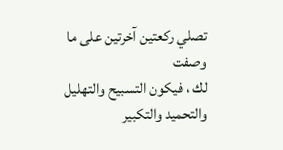تصلي ركعتين آخرتين على ما وصفت
لك ، فيكون التسبيح والتهليل والتحميد والتكبير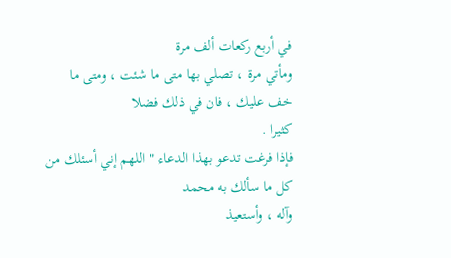في أربع ركعات ألف مرة
ومأتي مرة ، تصلي بها متى ما شئت ، ومتى ما خف عليك ، فان في ذلك فضلا
كثيرا .
فإذا فرغت تدعو بهذا الدعاء " اللهم إني أسئلك من كل ما سألك به محمد
وآله ، وأستعيذ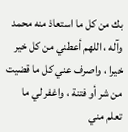بك من كل ما استعاذ منه محمد وآله ، اللهم أعطني من كل خير
خيرا ، واصرف عني كل ما قضيت من شر أو فتنة ، واغفر لي ما تعلم مني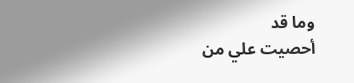وما قد
أحصيت علي من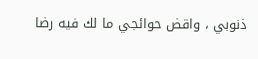ذنوبي ، واقض حوائجي ما لك فيه رضا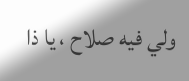ولي فيه صلاح ، يا ذا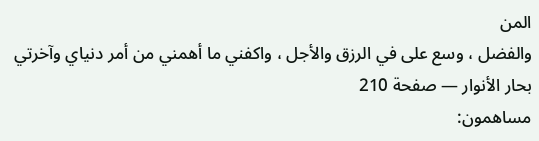المن
والفضل ، وسع على في الرزق والأجل ، واكفني ما أهمني من أمر دنياي وآخرتي
بحار الأنوار — صفحة 210
مساهمون: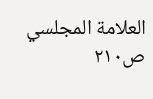العلامة المجلسي
ص٢١٠